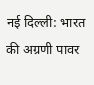नई दिल्ली: भारत की अग्रणी पावर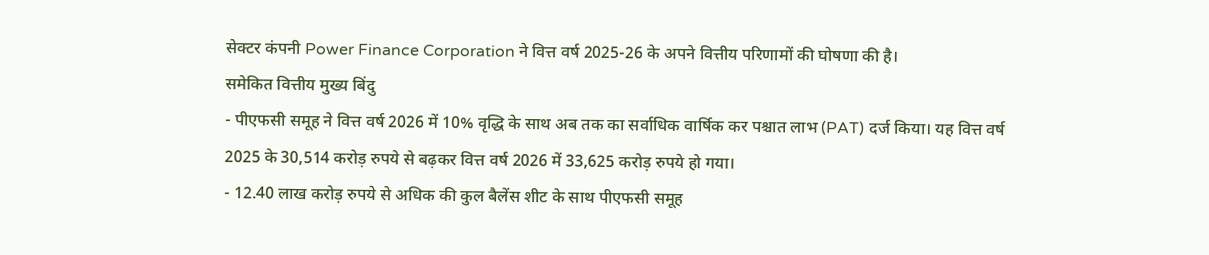सेक्टर कंपनी Power Finance Corporation ने वित्त वर्ष 2025-26 के अपने वित्तीय परिणामों की घोषणा की है।
समेकित वित्तीय मुख्य बिंदु
- पीएफसी समूह ने वित्त वर्ष 2026 में 10% वृद्धि के साथ अब तक का सर्वाधिक वार्षिक कर पश्चात लाभ (PAT) दर्ज किया। यह वित्त वर्ष 2025 के 30,514 करोड़ रुपये से बढ़कर वित्त वर्ष 2026 में 33,625 करोड़ रुपये हो गया।
- 12.40 लाख करोड़ रुपये से अधिक की कुल बैलेंस शीट के साथ पीएफसी समूह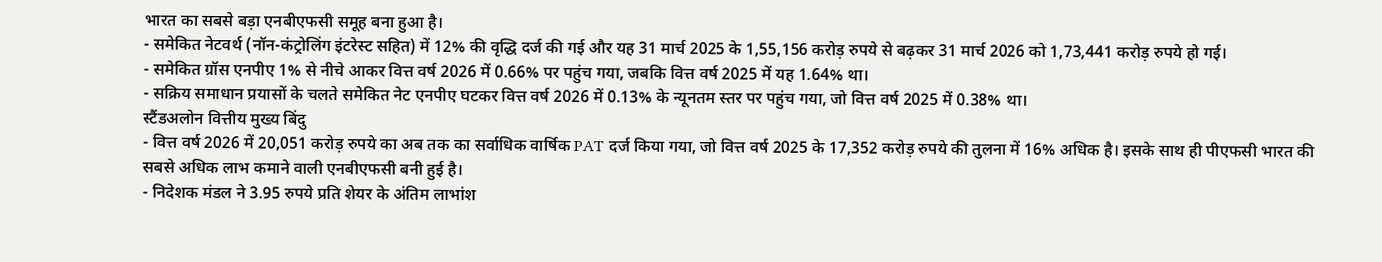भारत का सबसे बड़ा एनबीएफसी समूह बना हुआ है।
- समेकित नेटवर्थ (नॉन-कंट्रोलिंग इंटरेस्ट सहित) में 12% की वृद्धि दर्ज की गई और यह 31 मार्च 2025 के 1,55,156 करोड़ रुपये से बढ़कर 31 मार्च 2026 को 1,73,441 करोड़ रुपये हो गई।
- समेकित ग्रॉस एनपीए 1% से नीचे आकर वित्त वर्ष 2026 में 0.66% पर पहुंच गया, जबकि वित्त वर्ष 2025 में यह 1.64% था।
- सक्रिय समाधान प्रयासों के चलते समेकित नेट एनपीए घटकर वित्त वर्ष 2026 में 0.13% के न्यूनतम स्तर पर पहुंच गया, जो वित्त वर्ष 2025 में 0.38% था।
स्टैंडअलोन वित्तीय मुख्य बिंदु
- वित्त वर्ष 2026 में 20,051 करोड़ रुपये का अब तक का सर्वाधिक वार्षिक PAT दर्ज किया गया, जो वित्त वर्ष 2025 के 17,352 करोड़ रुपये की तुलना में 16% अधिक है। इसके साथ ही पीएफसी भारत की सबसे अधिक लाभ कमाने वाली एनबीएफसी बनी हुई है।
- निदेशक मंडल ने 3.95 रुपये प्रति शेयर के अंतिम लाभांश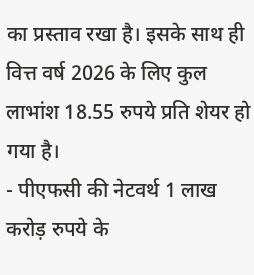का प्रस्ताव रखा है। इसके साथ ही वित्त वर्ष 2026 के लिए कुल लाभांश 18.55 रुपये प्रति शेयर हो गया है।
- पीएफसी की नेटवर्थ 1 लाख करोड़ रुपये के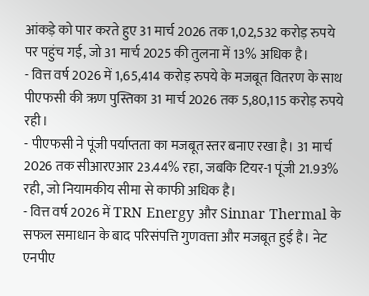आंकड़े को पार करते हुए 31 मार्च 2026 तक 1,02,532 करोड़ रुपये पर पहुंच गई, जो 31 मार्च 2025 की तुलना में 13% अधिक है।
- वित्त वर्ष 2026 में 1,65,414 करोड़ रुपये के मजबूत वितरण के साथ पीएफसी की ऋण पुस्तिका 31 मार्च 2026 तक 5,80,115 करोड़ रुपये रही।
- पीएफसी ने पूंजी पर्याप्तता का मजबूत स्तर बनाए रखा है। 31 मार्च 2026 तक सीआरएआर 23.44% रहा, जबकि टियर-1 पूंजी 21.93% रही, जो नियामकीय सीमा से काफी अधिक है।
- वित्त वर्ष 2026 में TRN Energy और Sinnar Thermal के सफल समाधान के बाद परिसंपत्ति गुणवत्ता और मजबूत हुई है। नेट एनपीए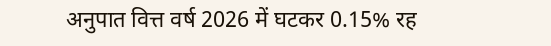अनुपात वित्त वर्ष 2026 में घटकर 0.15% रह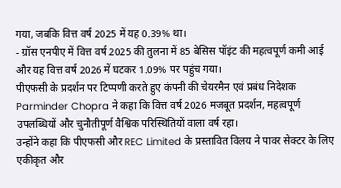गया, जबकि वित्त वर्ष 2025 में यह 0.39% था।
- ग्रॉस एनपीए में वित्त वर्ष 2025 की तुलना में 85 बेसिस पॉइंट की महत्वपूर्ण कमी आई और यह वित्त वर्ष 2026 में घटकर 1.09% पर पहुंच गया।
पीएफसी के प्रदर्शन पर टिप्पणी करते हुए कंपनी की चेयरमैन एवं प्रबंध निदेशक Parminder Chopra ने कहा कि वित्त वर्ष 2026 मजबूत प्रदर्शन, महत्वपूर्ण उपलब्धियों और चुनौतीपूर्ण वैश्विक परिस्थितियों वाला वर्ष रहा।
उन्होंने कहा कि पीएफसी और REC Limited के प्रस्तावित विलय ने पावर सेक्टर के लिए एकीकृत और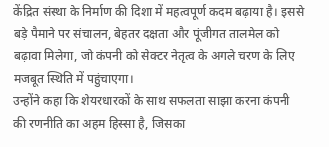केंद्रित संस्था के निर्माण की दिशा में महत्वपूर्ण कदम बढ़ाया है। इससे बड़े पैमाने पर संचालन, बेहतर दक्षता और पूंजीगत तालमेल को बढ़ावा मिलेगा, जो कंपनी को सेक्टर नेतृत्व के अगले चरण के लिए मजबूत स्थिति में पहुंचाएगा।
उन्होंने कहा कि शेयरधारकों के साथ सफलता साझा करना कंपनी की रणनीति का अहम हिस्सा है, जिसका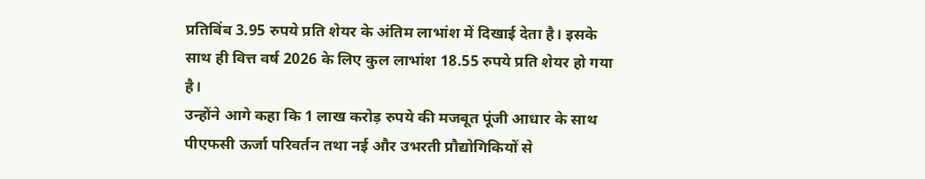प्रतिबिंब 3.95 रुपये प्रति शेयर के अंतिम लाभांश में दिखाई देता है। इसके साथ ही वित्त वर्ष 2026 के लिए कुल लाभांश 18.55 रुपये प्रति शेयर हो गया है।
उन्होंने आगे कहा कि 1 लाख करोड़ रुपये की मजबूत पूंजी आधार के साथ पीएफसी ऊर्जा परिवर्तन तथा नई और उभरती प्रौद्योगिकियों से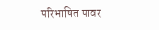परिभाषित पावर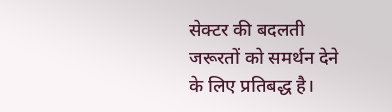सेक्टर की बदलती जरूरतों को समर्थन देने के लिए प्रतिबद्ध है।